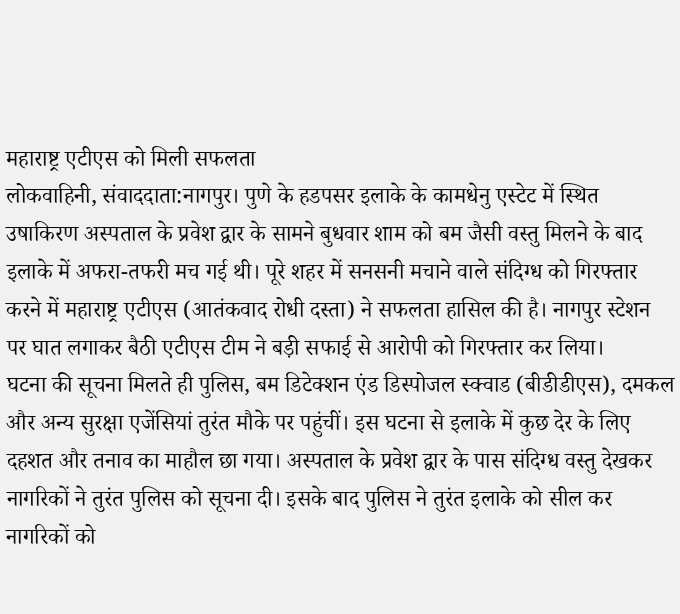महाराष्ट्र एटीएस को मिली सफलता
लोकवाहिनी, संवाददाता:नागपुर। पुणे के हडपसर इलाके के कामधेनु एस्टेट में स्थित उषाकिरण अस्पताल के प्रवेश द्वार के सामने बुधवार शाम को बम जैसी वस्तु मिलने के बाद इलाके में अफरा-तफरी मच गई थी। पूरे शहर में सनसनी मचाने वाले संदिग्ध को गिरफ्तार करने में महाराष्ट्र एटीएस (आतंकवाद रोधी दस्ता) ने सफलता हासिल की है। नागपुर स्टेशन पर घात लगाकर बैठी एटीएस टीम ने बड़ी सफाई से आरोपी को गिरफ्तार कर लिया।
घटना की सूचना मिलते ही पुलिस, बम डिटेक्शन एंड डिस्पोजल स्क्वाड (बीडीडीएस), दमकल और अन्य सुरक्षा एजेंसियां तुरंत मौके पर पहुंचीं। इस घटना से इलाके में कुछ देर के लिए दहशत और तनाव का माहौल छा गया। अस्पताल के प्रवेश द्वार के पास संदिग्ध वस्तु देखकर नागरिकों ने तुरंत पुलिस को सूचना दी। इसके बाद पुलिस ने तुरंत इलाके को सील कर नागरिकों को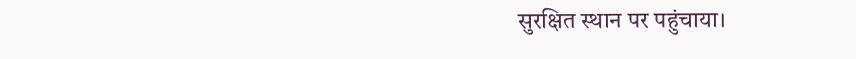सुरक्षित स्थान पर पहुंचाया।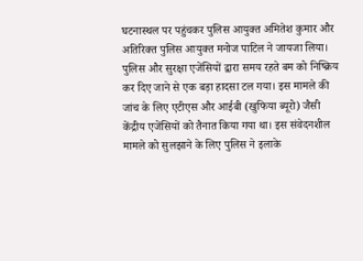घटनास्थल पर पहुंचकर पुलिस आयुक्त अमितेश कुमार और अतिरिक्त पुलिस आयुक्त मनोज पाटिल ने जायजा लिया। पुलिस और सुरक्षा एजेंसियों द्वारा समय रहते बम को निष्क्रिय कर दिए जाने से एक बड़ा हादसा टल गया। इस मामले की जांच के लिए एटीएस और आईबी (खुफिया ब्यूरो) जैसी केंद्रीय एजेंसियों को तैनात किया गया था। इस संवेदनशील मामले को सुलझाने के लिए पुलिस ने इलाके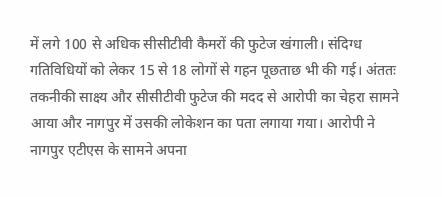में लगे 100 से अधिक सीसीटीवी कैमरों की फुटेज खंगाली। संदिग्ध गतिविधियों को लेकर 15 से 18 लोगों से गहन पूछताछ भी की गई। अंततः तकनीकी साक्ष्य और सीसीटीवी फुटेज की मदद से आरोपी का चेहरा सामने आया और नागपुर में उसकी लोकेशन का पता लगाया गया। आरोपी ने नागपुर एटीएस के सामने अपना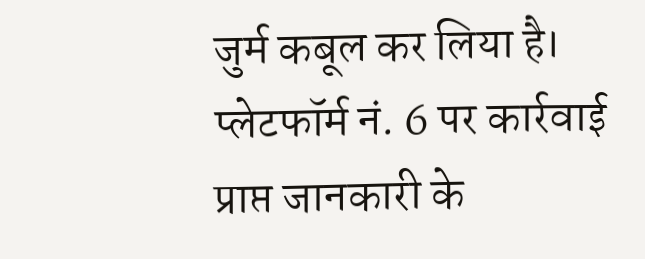जुर्म कबूल कर लिया है।
प्लेटफॉर्म नं. 6 पर कार्रवाई
प्राप्त जानकारी के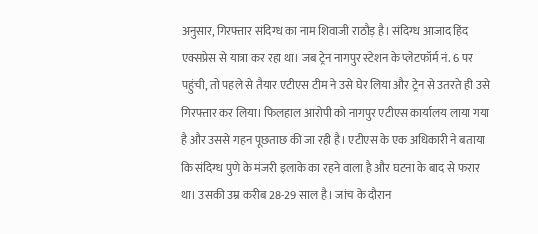अनुसार, गिरफ्तार संदिग्ध का नाम शिवाजी राठौड़ है। संदिग्ध आजाद हिंद एक्सप्रेस से यात्रा कर रहा था। जब ट्रेन नागपुर स्टेशन के प्लेटफॉर्म नं. 6 पर पहुंची, तो पहले से तैयार एटीएस टीम ने उसे घेर लिया और ट्रेन से उतरते ही उसे गिरफ्तार कर लिया। फिलहाल आरोपी को नागपुर एटीएस कार्यालय लाया गया है और उससे गहन पूछताछ की जा रही है। एटीएस के एक अधिकारी ने बताया कि संदिग्ध पुणे के मंजरी इलाके का रहने वाला है और घटना के बाद से फरार था। उसकी उम्र करीब 28-29 साल है। जांच के दौरान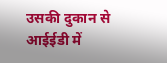उसकी दुकान से आईईडी में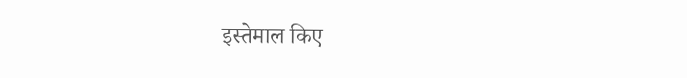इस्तेमाल किए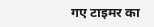गए टाइमर का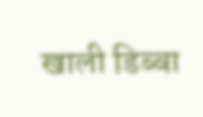खाली डिब्बा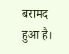बरामद हुआ है।